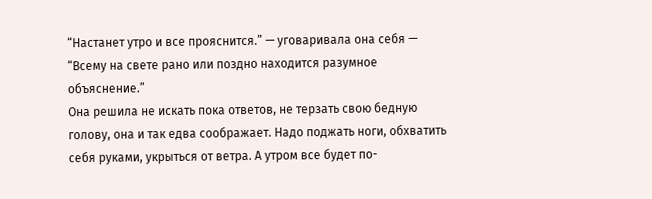“Настанет утро и все прояснится.” — уговаривала она себя — “Всему на свете рано или поздно находится разумное объяснение.”
Она решила не искать пока ответов, не терзать свою бедную голову, она и так едва соображает. Надо поджать ноги, обхватить себя руками, укрыться от ветра. А утром все будет по-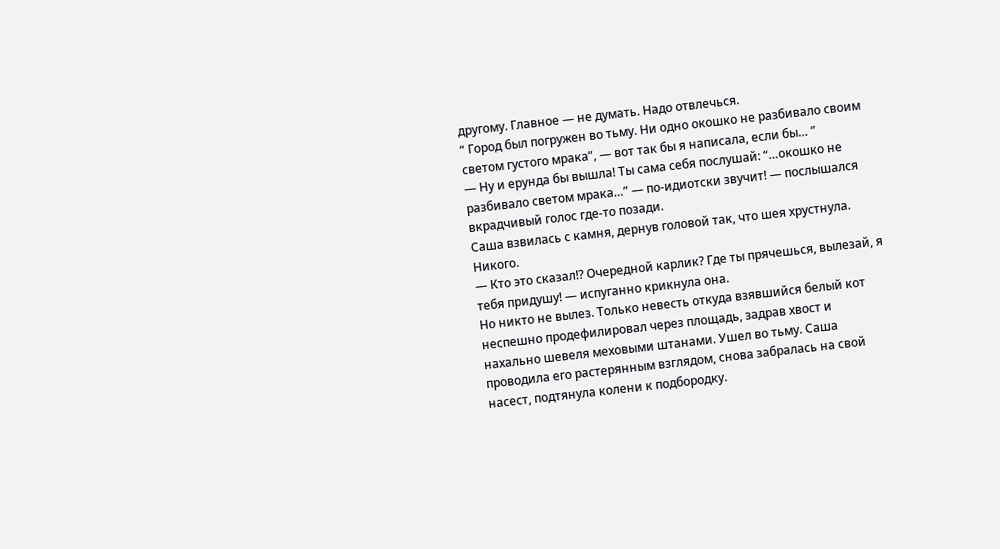другому. Главное — не думать. Надо отвлечься.
“ Город был погружен во тьму. Ни одно окошко не разбивало своим светом густого мрака”, — вот так бы я написала, если бы… ”
— Ну и ерунда бы вышла! Ты сама себя послушай: “…окошко не разбивало светом мрака…” — по-идиотски звучит! — послышался вкрадчивый голос где-то позади.
Саша взвилась с камня, дернув головой так, что шея хрустнула. Никого.
— Кто это сказал!? Очередной карлик? Где ты прячешься, вылезай, я тебя придушу! — испуганно крикнула она.
Но никто не вылез. Только невесть откуда взявшийся белый кот неспешно продефилировал через площадь, задрав хвост и нахально шевеля меховыми штанами. Ушел во тьму. Саша проводила его растерянным взглядом, снова забралась на свой насест, подтянула колени к подбородку.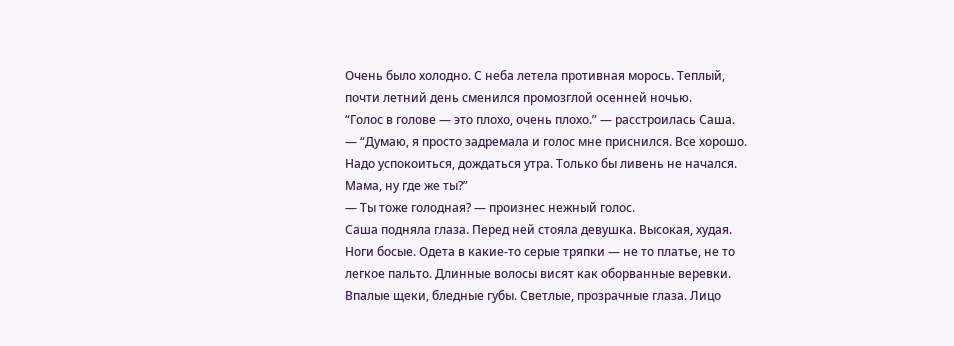Очень было холодно. С неба летела противная морось. Теплый, почти летний день сменился промозглой осенней ночью.
“Голос в голове — это плохо, очень плохо.” — расстроилась Саша. — “Думаю, я просто задремала и голос мне приснился. Все хорошо. Надо успокоиться, дождаться утра. Только бы ливень не начался. Мама, ну где же ты?”
— Ты тоже голодная? — произнес нежный голос.
Саша подняла глаза. Перед ней стояла девушка. Высокая, худая. Ноги босые. Одета в какие-то серые тряпки — не то платье, не то легкое пальто. Длинные волосы висят как оборванные веревки. Впалые щеки, бледные губы. Светлые, прозрачные глаза. Лицо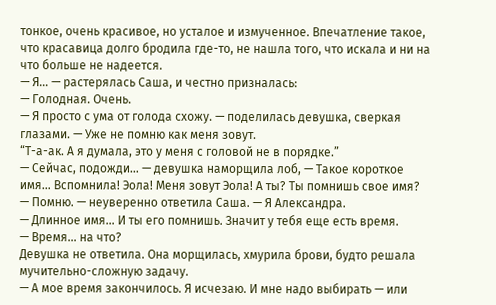тонкое, очень красивое, но усталое и измученное. Впечатление такое, что красавица долго бродила где-то, не нашла того, что искала и ни на что больше не надеется.
— Я… — растерялась Саша, и честно призналась:
— Голодная. Очень.
— Я просто с ума от голода схожу. — поделилась девушка, сверкая глазами. — Уже не помню как меня зовут.
“Т-а-ак. А я думала, это у меня с головой не в порядке.”
— Сейчас, подожди… — девушка наморщила лоб, — Такое короткое имя… Вспомнила! Эола! Меня зовут Эола! А ты? Ты помнишь свое имя?
— Помню. — неуверенно ответила Саша. — Я Александра.
— Длинное имя… И ты его помнишь. Значит у тебя еще есть время.
— Время… на что?
Девушка не ответила. Она морщилась, хмурила брови, будто решала мучительно-сложную задачу.
— А мое время закончилось. Я исчезаю. И мне надо выбирать — или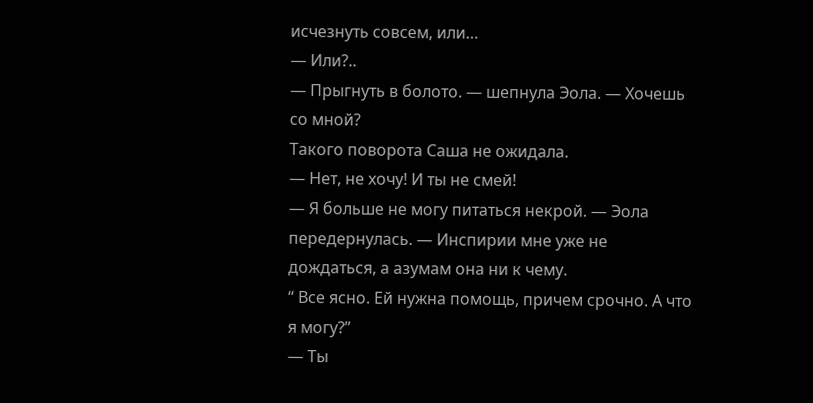исчезнуть совсем, или…
— Или?..
— Прыгнуть в болото. — шепнула Эола. — Хочешь со мной?
Такого поворота Саша не ожидала.
— Нет, не хочу! И ты не смей!
— Я больше не могу питаться некрой. — Эола передернулась. — Инспирии мне уже не дождаться, а азумам она ни к чему.
“ Все ясно. Ей нужна помощь, причем срочно. А что я могу?”
— Ты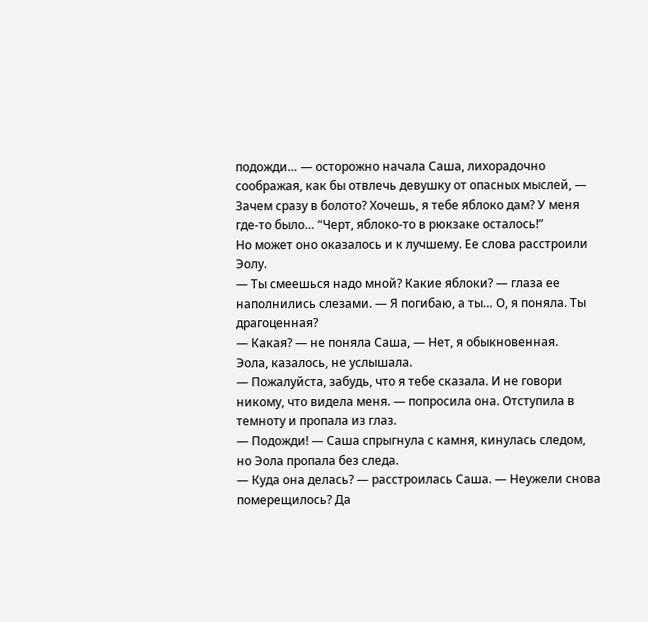подожди… — осторожно начала Саша, лихорадочно соображая, как бы отвлечь девушку от опасных мыслей, — Зачем сразу в болото? Хочешь, я тебе яблоко дам? У меня где-то было… “Черт, яблоко-то в рюкзаке осталось!”
Но может оно оказалось и к лучшему. Ее слова расстроили Эолу.
— Ты смеешься надо мной? Какие яблоки? — глаза ее наполнились слезами. — Я погибаю, а ты… О, я поняла. Ты драгоценная?
— Какая? — не поняла Саша, — Нет, я обыкновенная.
Эола, казалось, не услышала.
— Пожалуйста, забудь, что я тебе сказала. И не говори никому, что видела меня. — попросила она. Отступила в темноту и пропала из глаз.
— Подожди! — Саша спрыгнула с камня, кинулась следом, но Эола пропала без следа.
— Куда она делась? — расстроилась Саша. — Неужели снова померещилось? Да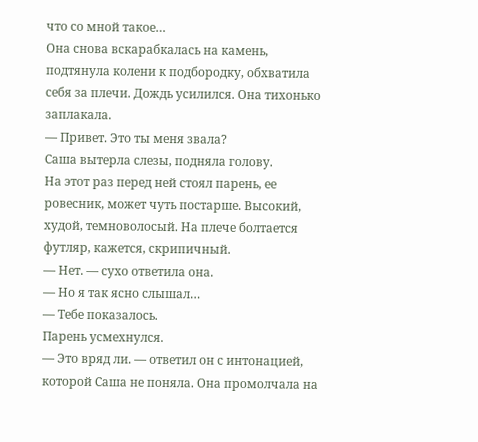что со мной такое…
Она снова вскарабкалась на камень, подтянула колени к подбородку, обхватила себя за плечи. Дождь усилился. Она тихонько заплакала.
— Привет. Это ты меня звала?
Саша вытерла слезы, подняла голову.
На этот раз перед ней стоял парень, ее ровесник, может чуть постарше. Высокий, худой, темноволосый. На плече болтается футляр, кажется, скрипичный.
— Нет. — сухо ответила она.
— Но я так ясно слышал…
— Тебе показалось.
Парень усмехнулся.
— Это вряд ли. — ответил он с интонацией, которой Саша не поняла. Она промолчала на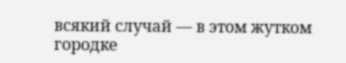всякий случай — в этом жутком городке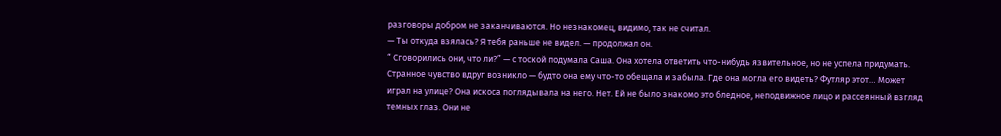разговоры добром не заканчиваются. Но незнакомец, видимо, так не считал.
— Ты откуда взялась? Я тебя раньше не видел. — продолжал он.
“ Сговорились они, что ли?” — с тоской подумала Саша. Она хотела ответить что-нибудь язвительное, но не успела придумать. Странное чувство вдруг возникло — будто она ему что-то обещала и забыла. Где она могла его видеть? Футляр этот… Может играл на улице? Она искоса поглядывала на него. Нет. Ей не было знакомо это бледное, неподвижное лицо и рассеянный взгляд темных глаз. Они не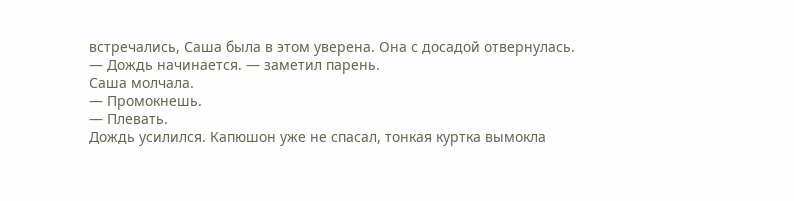встречались, Саша была в этом уверена. Она с досадой отвернулась.
— Дождь начинается. — заметил парень.
Саша молчала.
— Промокнешь.
— Плевать.
Дождь усилился. Капюшон уже не спасал, тонкая куртка вымокла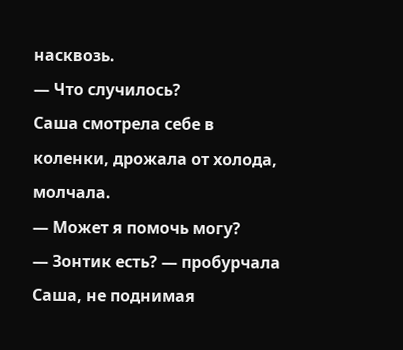насквозь.
— Что случилось?
Саша смотрела себе в коленки, дрожала от холода, молчала.
— Может я помочь могу?
— Зонтик есть? — пробурчала Саша, не поднимая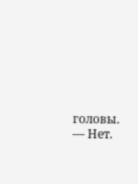головы.
— Нет.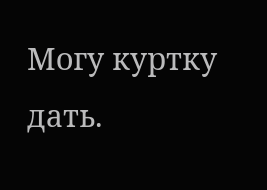Могу куртку дать.